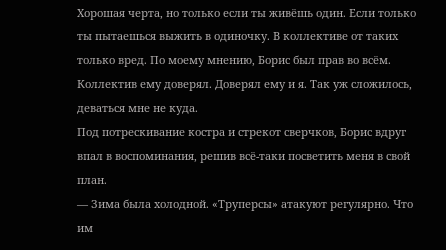Хорошая черта, но только если ты живёшь один. Если только ты пытаешься выжить в одиночку. В коллективе от таких только вред. По моему мнению, Борис был прав во всём. Коллектив ему доверял. Доверял ему и я. Так уж сложилось, деваться мне не куда.
Под потрескивание костра и стрекот сверчков, Борис вдруг впал в воспоминания, решив всё-таки посветить меня в свой план.
— Зима была холодной. «Труперсы» атакуют регулярно. Что им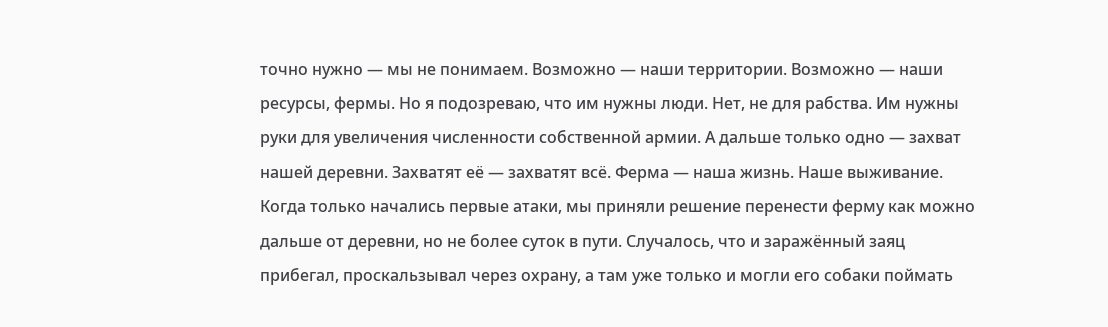точно нужно — мы не понимаем. Возможно — наши территории. Возможно — наши ресурсы, фермы. Но я подозреваю, что им нужны люди. Нет, не для рабства. Им нужны руки для увеличения численности собственной армии. А дальше только одно — захват нашей деревни. Захватят её — захватят всё. Ферма — наша жизнь. Наше выживание. Когда только начались первые атаки, мы приняли решение перенести ферму как можно дальше от деревни, но не более суток в пути. Случалось, что и заражённый заяц прибегал, проскальзывал через охрану, а там уже только и могли его собаки поймать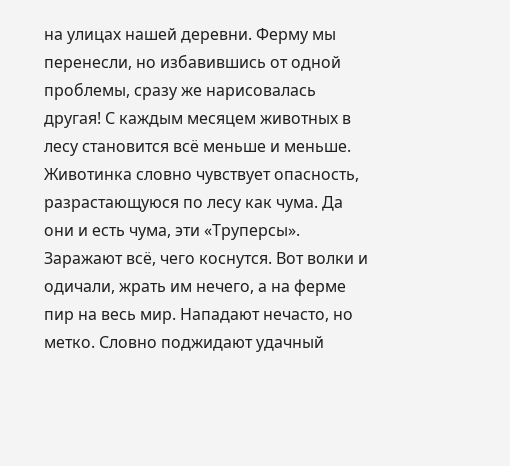на улицах нашей деревни. Ферму мы перенесли, но избавившись от одной проблемы, сразу же нарисовалась другая! С каждым месяцем животных в лесу становится всё меньше и меньше. Животинка словно чувствует опасность, разрастающуюся по лесу как чума. Да они и есть чума, эти «Труперсы». Заражают всё, чего коснутся. Вот волки и одичали, жрать им нечего, а на ферме пир на весь мир. Нападают нечасто, но метко. Словно поджидают удачный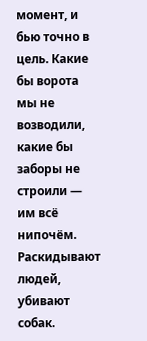момент, и бью точно в цель. Какие бы ворота мы не возводили, какие бы заборы не строили — им всё нипочём. Раскидывают людей, убивают собак.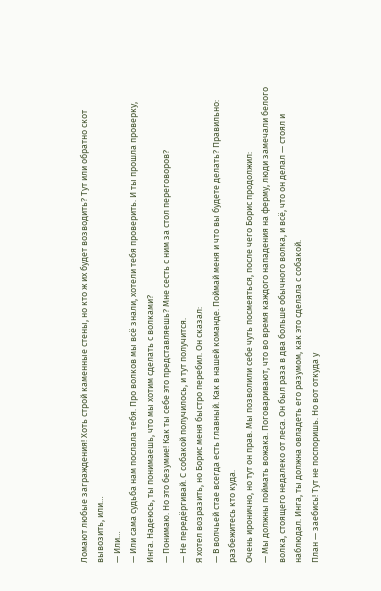Ломают любые заграждения! Хоть строй каменные стены, но кто ж их будет возводить? Тут или обратно скот вывозить, или…
— Или…
— Или сама судьба нам послала тебя. Про волков мы всё знали, хотели тебя проверить. И ты прошла проверку, Инга. Надеюсь, ты понимаешь, что мы хотим сделать с волками?
— Понимаю. Но это безумие! Как ты себе это представляешь? Мне сесть с ним за стол переговоров?
— Не передёргивай. С собакой получилось, и тут получится.
Я хотел возразить, но Борис меня быстро перебил. Он сказал:
— В волчьей стае всегда есть главный. Как в нашей команде. Поймай меня и что вы будете делать? Правильно: разбежитесь кто куда.
Очень иронично, но тут он прав. Мы позволили себе чуть посмеяться, после чего Борис продолжил:
— Мы должны поймать вожака. Поговаривают, что во время каждого нападения на ферму, люди замечали белого волка, стоящего недалеко от леса. Он был раза в два больше обычного волка, и всё, что он делал — стоял и наблюдал. Инга, ты должна овладеть его разумом, как это сделала с собакой.
План — заебись! Тут не поспоришь. Но вот откуда у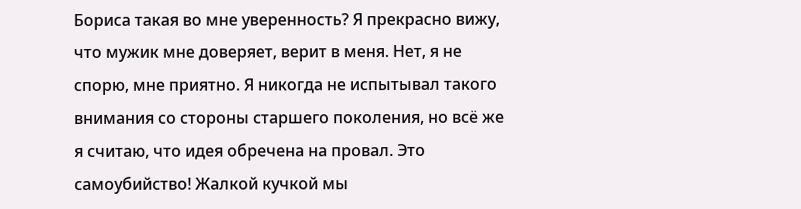Бориса такая во мне уверенность? Я прекрасно вижу, что мужик мне доверяет, верит в меня. Нет, я не спорю, мне приятно. Я никогда не испытывал такого внимания со стороны старшего поколения, но всё же я считаю, что идея обречена на провал. Это самоубийство! Жалкой кучкой мы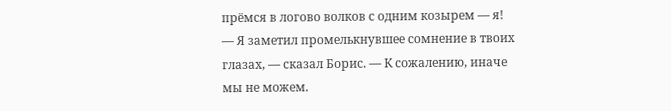прёмся в логово волков с одним козырем — я!
— Я заметил промелькнувшее сомнение в твоих глазах, — сказал Борис. — К сожалению, иначе мы не можем.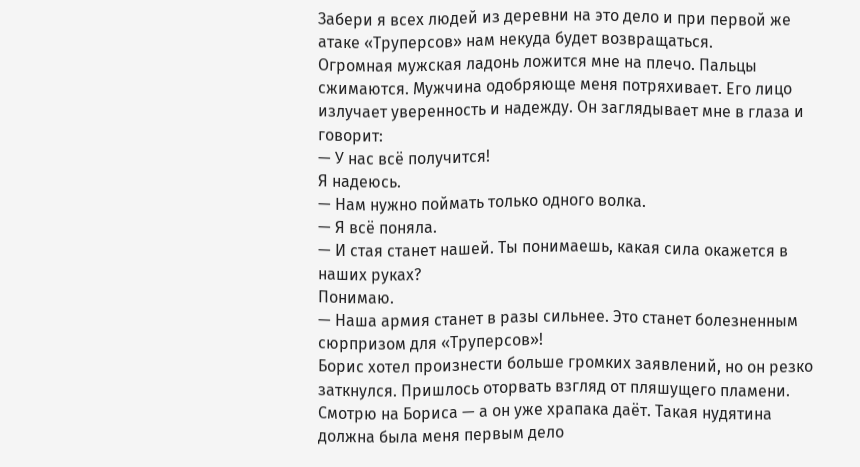Забери я всех людей из деревни на это дело и при первой же атаке «Труперсов» нам некуда будет возвращаться.
Огромная мужская ладонь ложится мне на плечо. Пальцы сжимаются. Мужчина одобряюще меня потряхивает. Его лицо излучает уверенность и надежду. Он заглядывает мне в глаза и говорит:
— У нас всё получится!
Я надеюсь.
— Нам нужно поймать только одного волка.
— Я всё поняла.
— И стая станет нашей. Ты понимаешь, какая сила окажется в наших руках?
Понимаю.
— Наша армия станет в разы сильнее. Это станет болезненным сюрпризом для «Труперсов»!
Борис хотел произнести больше громких заявлений, но он резко заткнулся. Пришлось оторвать взгляд от пляшущего пламени. Смотрю на Бориса — а он уже храпака даёт. Такая нудятина должна была меня первым дело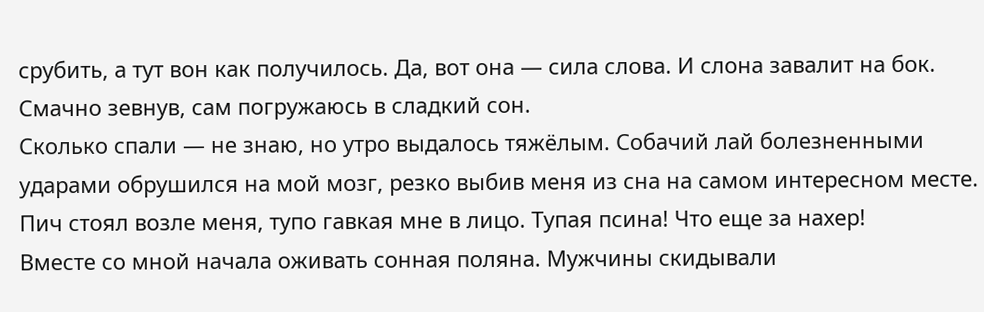срубить, а тут вон как получилось. Да, вот она — сила слова. И слона завалит на бок. Смачно зевнув, сам погружаюсь в сладкий сон.
Сколько спали — не знаю, но утро выдалось тяжёлым. Собачий лай болезненными ударами обрушился на мой мозг, резко выбив меня из сна на самом интересном месте.
Пич стоял возле меня, тупо гавкая мне в лицо. Тупая псина! Что еще за нахер!
Вместе со мной начала оживать сонная поляна. Мужчины скидывали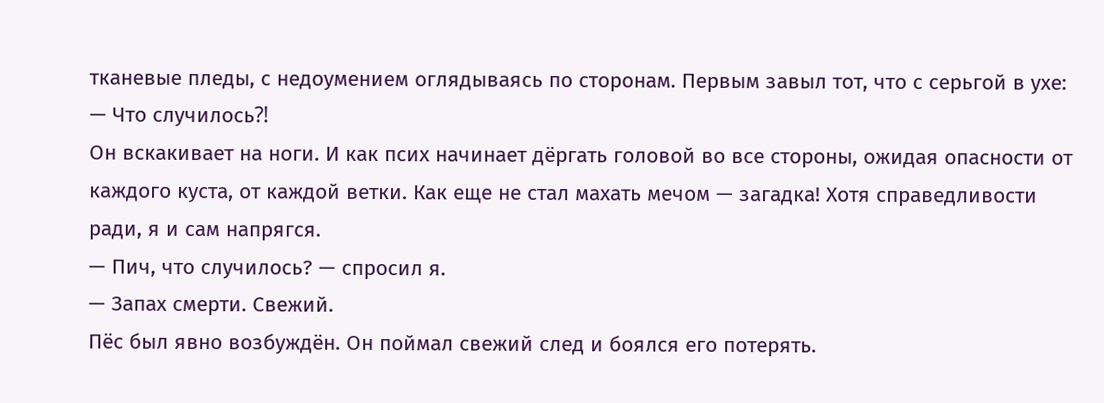тканевые пледы, с недоумением оглядываясь по сторонам. Первым завыл тот, что с серьгой в ухе:
— Что случилось⁈
Он вскакивает на ноги. И как псих начинает дёргать головой во все стороны, ожидая опасности от каждого куста, от каждой ветки. Как еще не стал махать мечом — загадка! Хотя справедливости ради, я и сам напрягся.
— Пич, что случилось? — спросил я.
— Запах смерти. Свежий.
Пёс был явно возбуждён. Он поймал свежий след и боялся его потерять.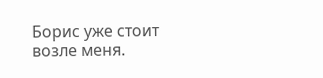Борис уже стоит возле меня.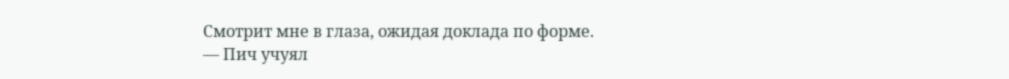Смотрит мне в глаза, ожидая доклада по форме.
— Пич учуял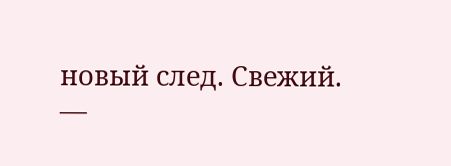новый след. Свежий.
—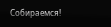Собираемся!